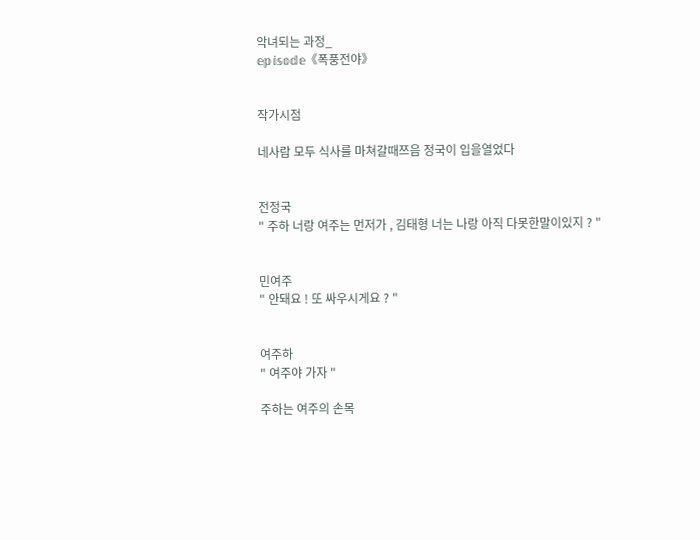악녀되는 과정_
𝕖𝕡𝕚𝕤𝕠𝕕𝕖《폭풍전야》


작가시점

네사람 모두 식사를 마쳐갈때쯔음 정국이 입을열었다


전정국
" 주하 너랑 여주는 먼저가 , 김태형 너는 나랑 아직 다못한말이있지 ? "


민여주
" 안돼요 ! 또 싸우시게요 ? "


여주하
" 여주야 가자 "

주하는 여주의 손목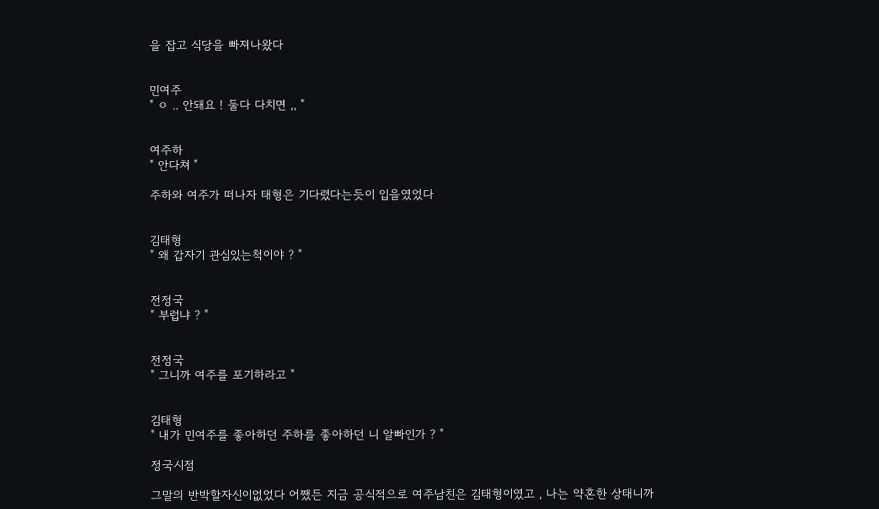을 잡고 식당을 빠져나왔다


민여주
" ㅇ .. 안돼요 ! 둘다 다치면 ,, "


여주하
" 안다쳐 "

주하와 여주가 떠나자 태형은 기다렸다는듯이 입을였었다


김태형
" 왜 갑자기 관심있는척이야 ? "


전정국
" 부럽냐 ? "


전정국
" 그니까 여주를 포기하라고 "


김태형
" 내가 민여주를 좋아하던 주하를 좋아하던 니 알빠인가 ? "

정국시점

그말의 반박할자신이없었다 어쨌든 지금 공식적으로 여주남친은 김태형이였고 , 나는 약혼한 상태니까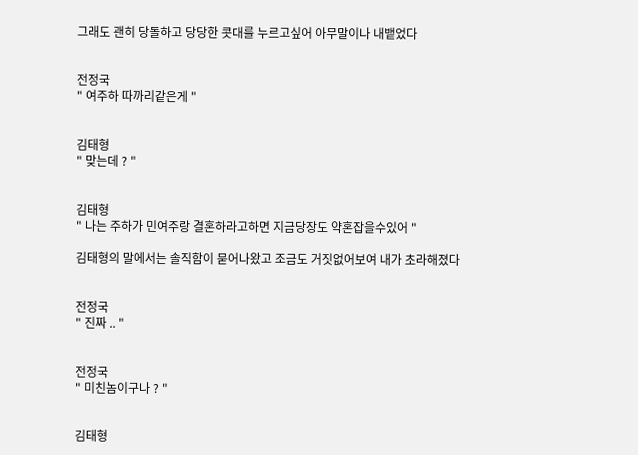그래도 괜히 당돌하고 당당한 콧대를 누르고싶어 아무말이나 내뱉었다


전정국
" 여주하 따까리같은게 "


김태형
" 맞는데 ? "


김태형
" 나는 주하가 민여주랑 결혼하라고하면 지금당장도 약혼잡을수있어 "

김태형의 말에서는 솔직함이 묻어나왔고 조금도 거짓없어보여 내가 초라해졌다


전정국
" 진짜 .. "


전정국
" 미친놈이구나 ? "


김태형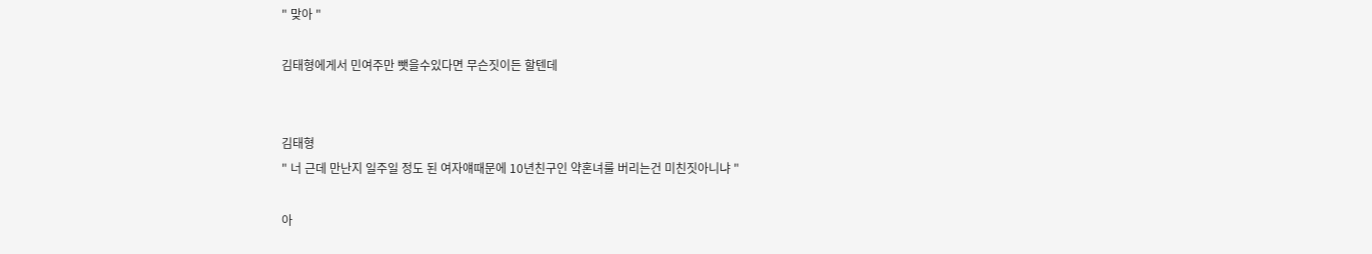" 맞아 "

김태형에게서 민여주만 뺏을수있다면 무슨짓이든 할텐데


김태형
" 너 근데 만난지 일주일 정도 된 여자얘때문에 10년친구인 약혼녀룰 버리는건 미친짓아니냐 "

아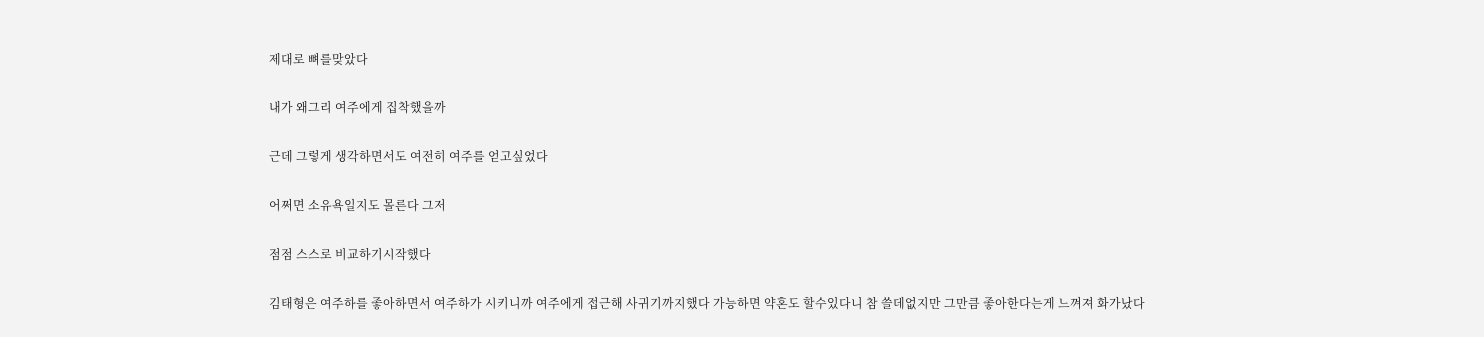제대로 뼈를맞았다

내가 왜그리 여주에게 집착했을까

근데 그렇게 생각하면서도 여전히 여주를 얻고싶었다

어쩌면 소유욕일지도 몰른다 그저

점점 스스로 비교하기시작했다

김태형은 여주하를 좋아하면서 여주하가 시키니까 여주에게 접근해 사귀기까지했다 가능하면 약혼도 할수있다니 참 쓸데없지만 그만큼 좋아한다는게 느껴져 화가났다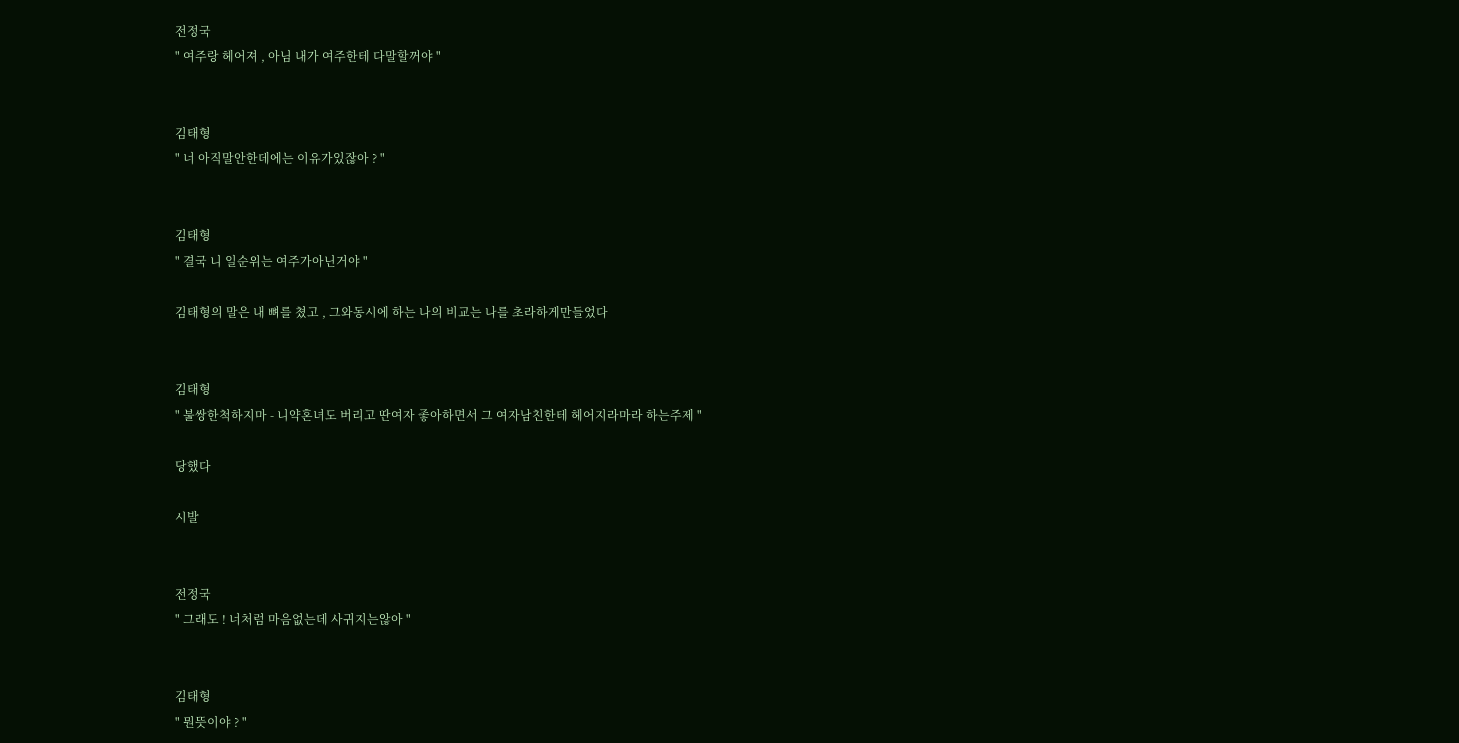전정국
" 여주랑 헤어져 , 아님 내가 여주한테 다말할꺼야 "


김태형
" 너 아직말안한데에는 이유가있잖아 ? "


김태형
" 결국 니 일순위는 여주가아닌거야 "

김태형의 말은 내 뼈를 쳤고 , 그와동시에 하는 나의 비교는 나를 초라하게만들었다


김태형
" 불쌍한척하지마 - 니약혼녀도 버리고 딴여자 좋아하면서 그 여자남친한테 헤어지라마라 하는주제 "

당했다

시발


전정국
" 그래도 ! 너처럼 마음없는데 사귀지는않아 "


김태형
" 뭔뜻이야 ? "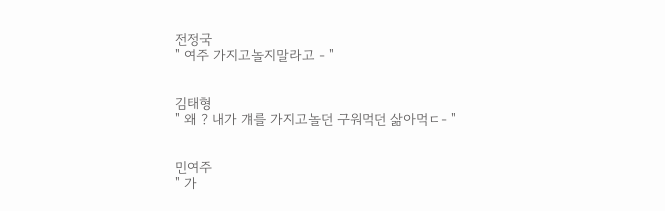전정국
" 여주 가지고놀지말라고 - "


김태형
" 왜 ? 내가 걔를 가지고놀던 구워먹던 삶아먹ㄷ- "


민여주
" 가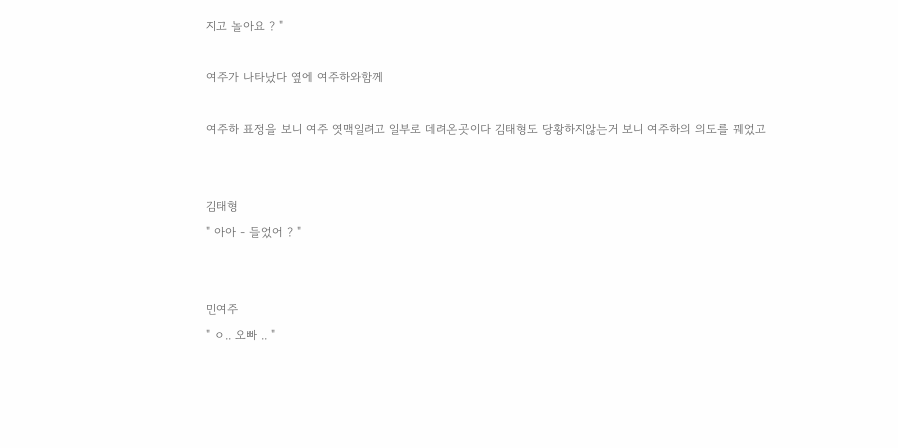지고 놀아요 ? "

여주가 나타났다 옆에 여주하와함께

여주하 표정을 보니 여주 엿맥일려고 일부로 데려온곳이다 김태형도 당황하지않는거 보니 여주하의 의도를 꿰었고


김태형
" 아아 - 들었어 ? "


민여주
" ㅇ.. 오빠 .. "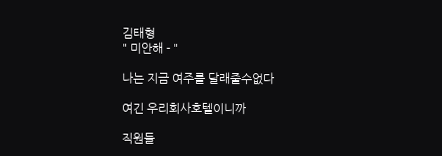김태형
" 미안해 - "

나는 지금 여주를 달래줄수없다

여긴 우리회사호텔이니까

직원들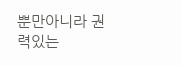뿐만아니라 권력있는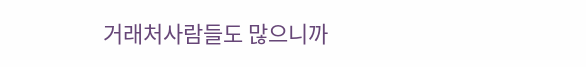거래처사람들도 많으니까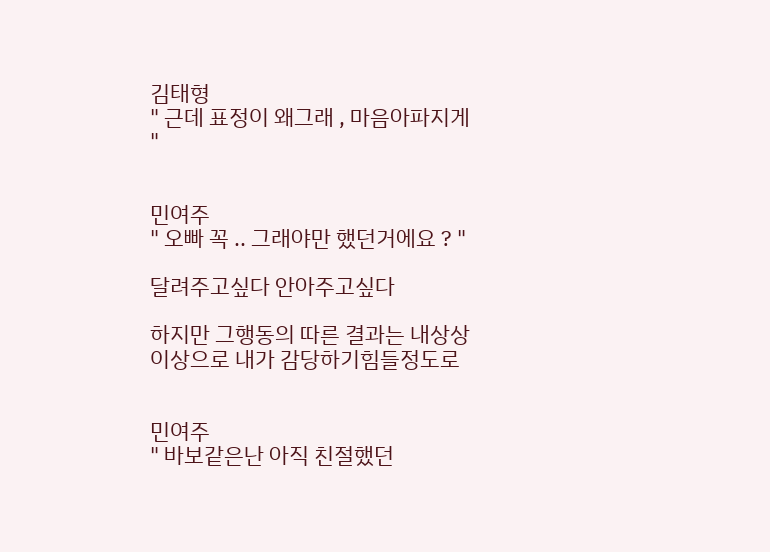김태형
" 근데 표정이 왜그래 , 마음아파지게 "


민여주
" 오빠 꼭 .. 그래야만 했던거에요 ? "

달려주고싶다 안아주고싶다

하지만 그행동의 따른 결과는 내상상이상으로 내가 감당하기힘들정도로


민여주
" 바보같은난 아직 친절했던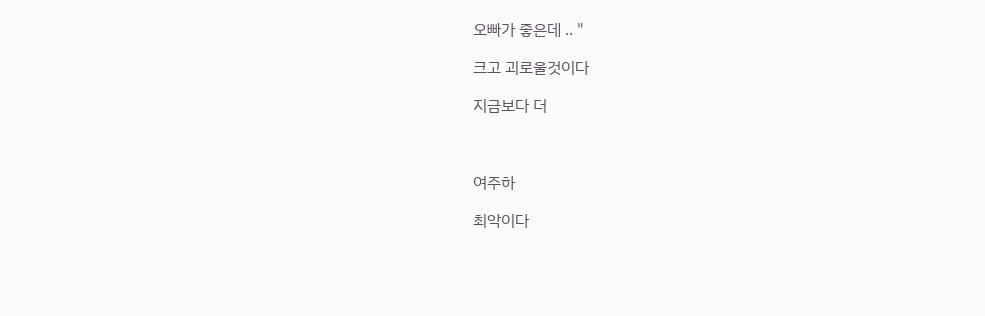오빠가 좋은데 .. "

크고 괴로울것이다

지금보다 더



여주하

최악이다